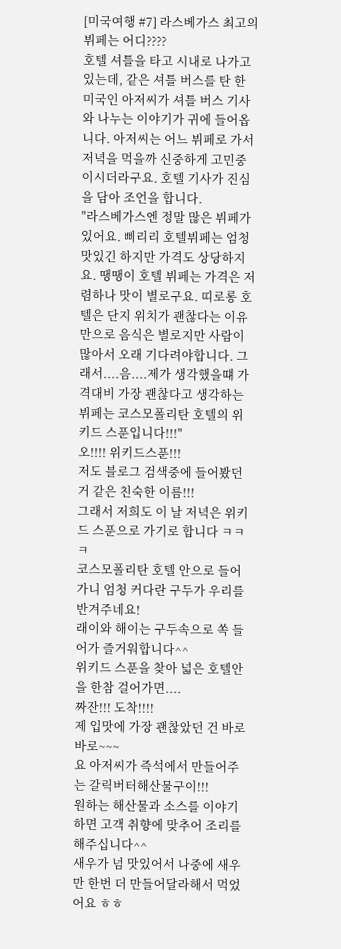[미국여행 #7] 라스베가스 최고의 뷔페는 어디????
호텔 셔틀을 타고 시내로 나가고 있는데, 같은 셔틀 버스를 탄 한 미국인 아저씨가 셔틀 버스 기사와 나누는 이야기가 귀에 들어옵니다. 아저씨는 어느 뷔페로 가서 저녁을 먹을까 신중하게 고민중이시더라구요. 호텔 기사가 진심을 담아 조언을 합니다.
"라스베가스엔 정말 많은 뷔페가 있어요. 삐리리 호텔뷔페는 엄청 맛있긴 하지만 가격도 상당하지요. 땡땡이 호텔 뷔페는 가격은 저렴하나 맛이 별로구요. 띠로롱 호텔은 단지 위치가 괜찮다는 이유만으로 음식은 별로지만 사람이 많아서 오래 기다려야합니다. 그래서....음....제가 생각했을떄 가격대비 가장 괜찮다고 생각하는 뷔페는 코스모폴리탄 호텔의 위키드 스푼입니다!!!"
오!!!! 위키드스푼!!!
저도 블로그 검색중에 들어봤던거 같은 친숙한 이름!!!
그래서 저희도 이 날 저녁은 위키드 스푼으로 가기로 합니다 ㅋㅋㅋ
코스모폴리탄 호텔 안으로 들어가니 엄청 커다란 구두가 우리를 반겨주네요!
래이와 해이는 구두속으로 쏙 들어가 즐거워합니다^^
위키드 스푼을 찾아 넓은 호텔안을 한참 걸어가면....
짜잔!!! 도착!!!!
제 입맛에 가장 괜찮았던 건 바로바로~~~
요 아저씨가 즉석에서 만들어주는 갈릭버터해산물구이!!!
원하는 해산물과 소스를 이야기하면 고객 취향에 맞추어 조리를 해주십니다^^
새우가 넘 맛있어서 나중에 새우만 한번 더 만들어달라해서 먹었어요 ㅎㅎ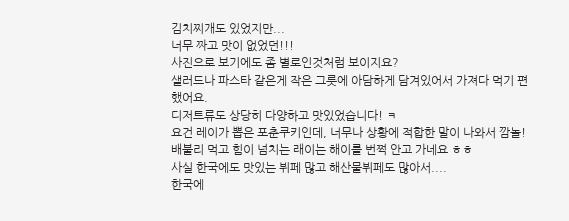김치찌개도 있었지만...
너무 짜고 맛이 없었던!!!
사진으로 보기에도 좀 별로인것처럼 보이지요?
샐러드나 파스타 같은게 작은 그릇에 아담하게 담겨있어서 가져다 먹기 편했어요.
디저트류도 상당히 다양하고 맛있었습니다! ㅋ
요건 레이가 뽑은 포춘쿠키인데, 너무나 상황에 적합한 말이 나와서 깜놀!
배불리 먹고 힘이 넘치는 래이는 해이를 번쩍 안고 가네요 ㅎㅎ
사실 한국에도 맛있는 뷔페 많고 해산물뷔페도 많아서....
한국에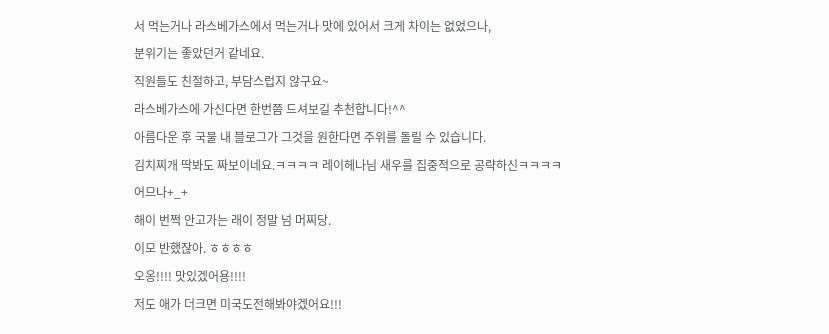서 먹는거나 라스베가스에서 먹는거나 맛에 있어서 크게 차이는 없었으나,
분위기는 좋았던거 같네요.
직원들도 친절하고, 부담스럽지 않구요~
라스베가스에 가신다면 한번쯤 드셔보길 추천합니다!^^
아름다운 후 국물 내 블로그가 그것을 원한다면 주위를 돌릴 수 있습니다.
김치찌개 딱봐도 짜보이네요.ㅋㅋㅋㅋ 레이헤나님 새우를 집중적으로 공략하신ㅋㅋㅋㅋ
어므나+_+
해이 번쩍 안고가는 래이 정말 넘 머찌당.
이모 반했잖아. ㅎㅎㅎㅎ
오옹!!!! 맛있겠어용!!!!
저도 애가 더크면 미국도전해봐야겠어요!!!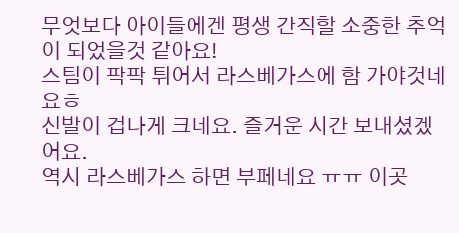무엇보다 아이들에겐 평생 간직할 소중한 추억이 되었을것 같아요!
스팀이 팍팍 튀어서 라스베가스에 함 가야것네요ㅎ
신발이 겁나게 크네요. 즐거운 시간 보내셨겠어요.
역시 라스베가스 하면 부페네요 ㅠㅠ 이곳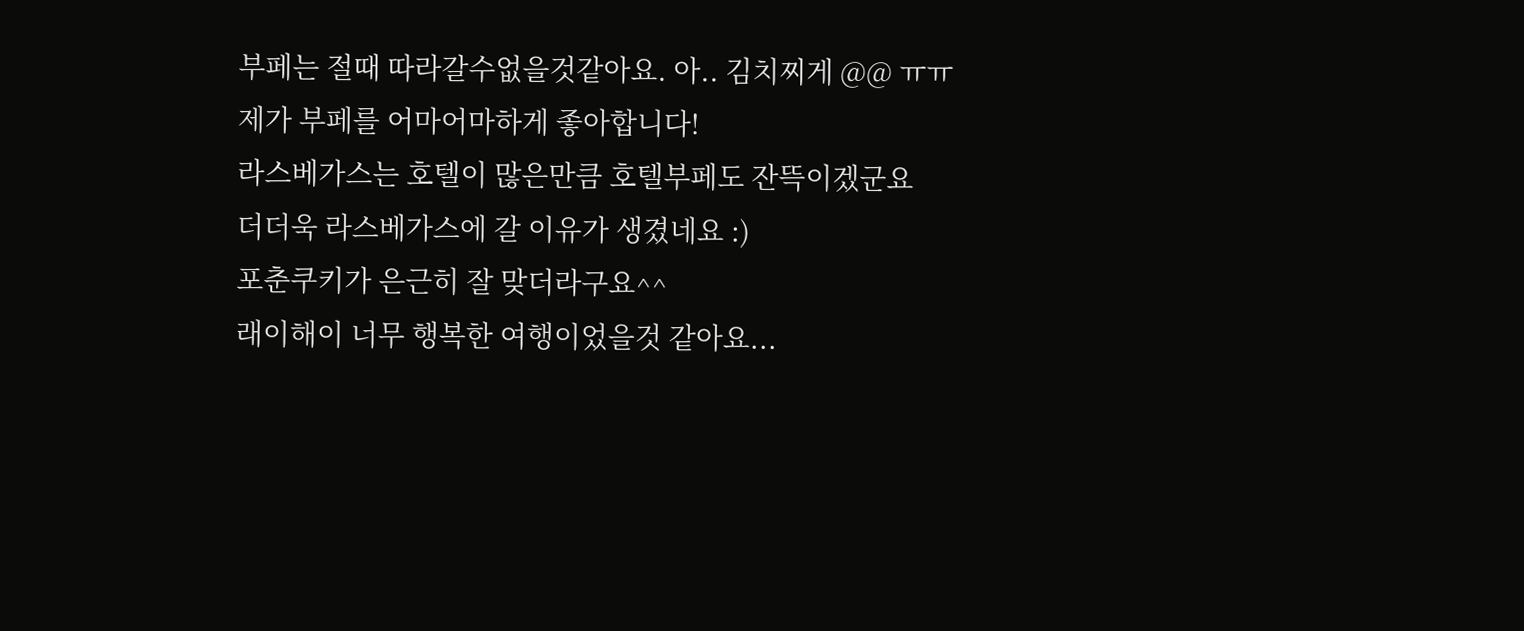부페는 절때 따라갈수없을것같아요. 아.. 김치찌게 @@ ㅠㅠ
제가 부페를 어마어마하게 좋아합니다!
라스베가스는 호텔이 많은만큼 호텔부페도 잔뜩이겠군요
더더욱 라스베가스에 갈 이유가 생겼네요 :)
포춘쿠키가 은근히 잘 맞더라구요^^
래이해이 너무 행복한 여행이었을것 같아요...